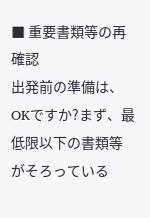■ 重要書類等の再確認
出発前の準備は、OKですか?まず、最低限以下の書類等がそろっている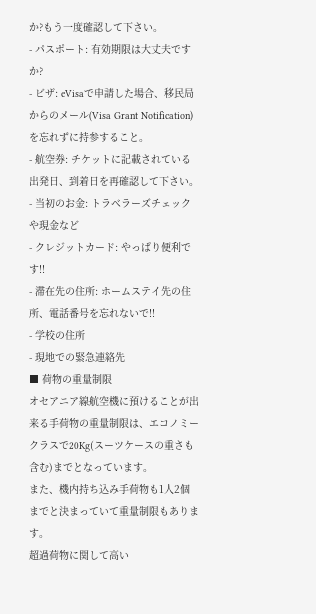か?もう一度確認して下さい。
- パスポート: 有効期限は大丈夫ですか?
- ビザ: eVisaで申請した場合、移民局からのメール(Visa Grant Notification)を忘れずに持参すること。
- 航空券: チケットに記載されている出発日、到着日を再確認して下さい。
- 当初のお金: トラベラーズチェックや現金など
- クレジットカード: やっぱり便利です!!
- 滞在先の住所: ホームステイ先の住所、電話番号を忘れないで!!
- 学校の住所
- 現地での緊急連絡先
■ 荷物の重量制限
オセアニア線航空機に預けることが出来る手荷物の重量制限は、エコノミークラスで20Kg(スーツケースの重さも含む)までとなっています。
また、機内持ち込み手荷物も1人2個までと決まっていて重量制限もあります。
超過荷物に関して高い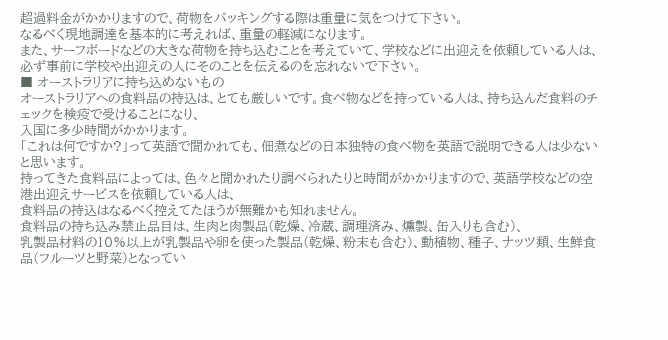超過料金がかかりますので、荷物をパッキングする際は重量に気をつけて下さい。
なるべく現地調達を基本的に考えれば、重量の軽減になります。
また、サーフボードなどの大きな荷物を持ち込むことを考えていて、学校などに出迎えを依頼している人は、
必ず事前に学校や出迎えの人にそのことを伝えるのを忘れないで下さい。
■ オーストラリアに持ち込めないもの
オーストラリアへの食料品の持込は、とても厳しいです。食べ物などを持っている人は、持ち込んだ食料のチェックを検疫で受けることになり、
入国に多少時間がかかります。
「これは何ですか?」って英語で聞かれても、佃煮などの日本独特の食べ物を英語で説明できる人は少ないと思います。
持ってきた食料品によっては、色々と聞かれたり調べられたりと時間がかかりますので、英語学校などの空港出迎えサービスを依頼している人は、
食料品の持込はなるべく控えてたほうが無難かも知れません。
食料品の持ち込み禁止品目は、生肉と肉製品(乾燥、冷蔵、調理済み、燻製、缶入りも含む)、
乳製品材料の10%以上が乳製品や卵を使った製品(乾燥、粉末も含む)、動植物、種子、ナッツ類、生鮮食品(フルーツと野菜)となってい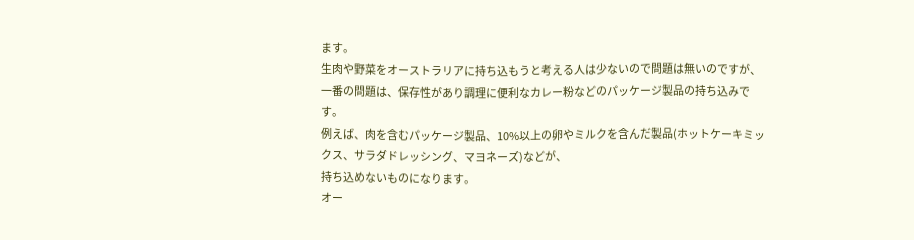ます。
生肉や野菜をオーストラリアに持ち込もうと考える人は少ないので問題は無いのですが、
一番の問題は、保存性があり調理に便利なカレー粉などのパッケージ製品の持ち込みです。
例えば、肉を含むパッケージ製品、10%以上の卵やミルクを含んだ製品(ホットケーキミックス、サラダドレッシング、マヨネーズ)などが、
持ち込めないものになります。
オー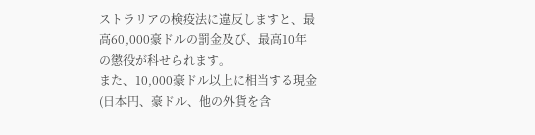ストラリアの検疫法に違反しますと、最高60,000豪ドルの罰金及び、最高10年の懲役が科せられます。
また、10,000豪ドル以上に相当する現金(日本円、豪ドル、他の外貨を含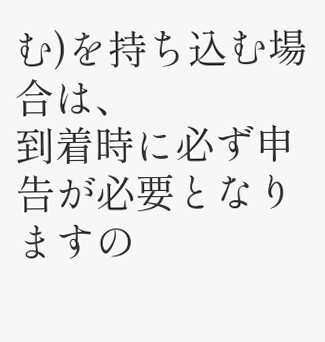む)を持ち込む場合は、
到着時に必ず申告が必要となりますの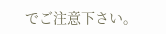でご注意下さい。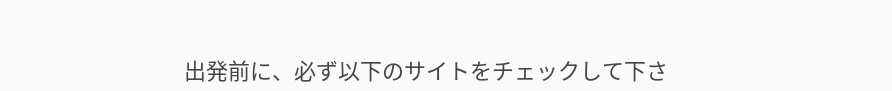出発前に、必ず以下のサイトをチェックして下さ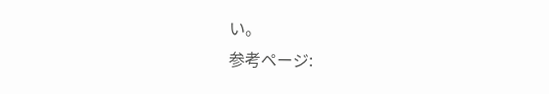い。
参考ページ: